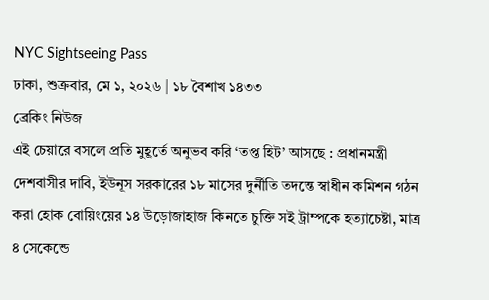NYC Sightseeing Pass
ঢাকা, শুক্রবার, মে ১, ২০২৬ | ১৮ বৈশাখ ১৪৩৩
ব্রেকিং নিউজ
এই চেয়ারে বসলে প্রতি মুহূর্তে অনুভব করি ‘তপ্ত হিট’ আসছে : প্রধানমন্ত্রী দেশবাসীর দাবি, ইউনূস সরকারের ১৮ মাসের দুর্নীতি তদন্তে স্বাধীন কমিশন গঠন করা হোক বোয়িংয়ের ১৪ উড়োজাহাজ কিনতে চুক্তি সই ট্রাম্পকে হত্যাচেষ্টা, মাত্র ৪ সেকেন্ডে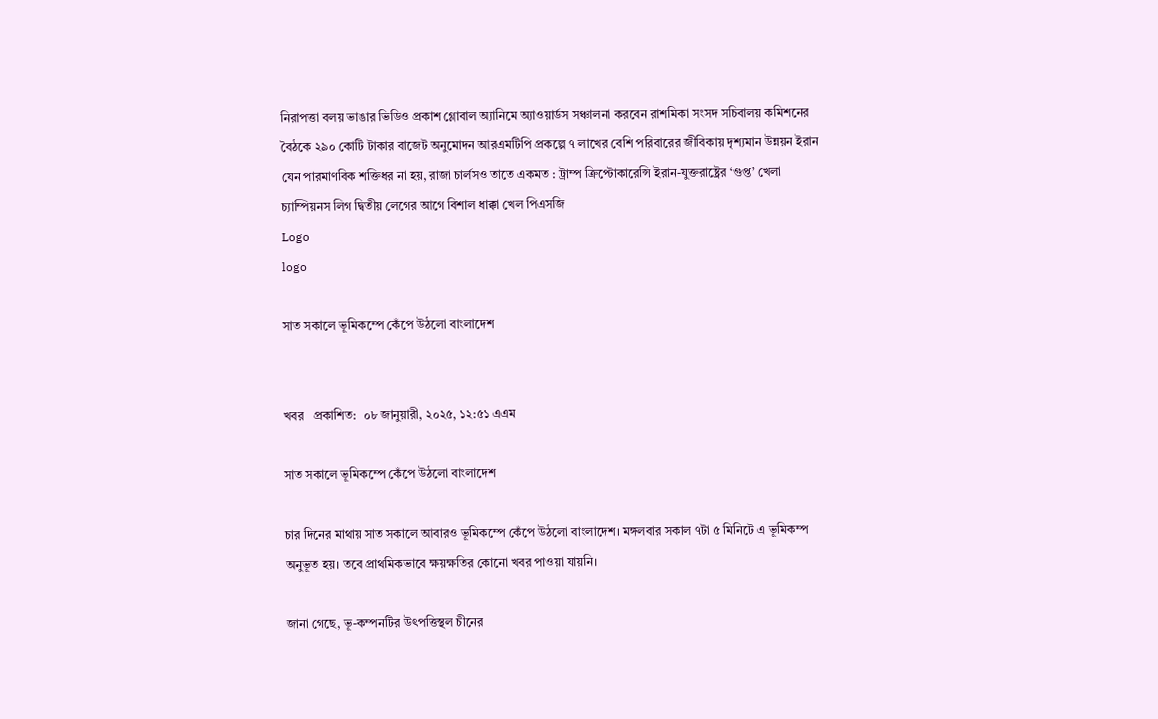নিরাপত্তা বলয় ভাঙার ভিডিও প্রকাশ গ্লোবাল অ্যানিমে অ্যাওয়ার্ডস সঞ্চালনা করবেন রাশমিকা সংসদ সচিবালয় কমিশনের বৈঠকে ২৯০ কোটি টাকার বাজেট অনুমোদন আরএমটিপি প্রকল্পে ৭ লাখের বেশি পরিবারের জীবিকায় দৃশ্যমান উন্নয়ন ইরান যেন পারমাণবিক শক্তিধর না হয়, রাজা চার্লসও তাতে একমত : ট্রাম্প ক্রিপ্টোকারেন্সি ইরান-যুক্তরাষ্ট্রের ‘গুপ্ত’ খেলা চ্যাম্পিয়নস লিগ দ্বিতীয় লেগের আগে বিশাল ধাক্কা খেল পিএসজি
Logo
logo

সাত সকালে ভূমিকম্পে কেঁপে উঠলো বাংলাদেশ


খবর   প্রকাশিত:  ০৮ জানুয়ারী, ২০২৫, ১২:৫১ এএম

সাত সকালে ভূমিকম্পে কেঁপে উঠলো বাংলাদেশ

চার দিনের মাথায় সাত সকালে আবারও ভূমিকম্পে কেঁপে উঠলো বাংলাদেশ। মঙ্গলবার সকাল ৭টা ৫ মিনিটে এ ভূমিকম্প অনুভূত হয়। তবে প্রাথমিকভাবে ক্ষয়ক্ষতির কোনো খবর পাওয়া যায়নি।

জানা গেছে, ভূ-কম্পনটির উৎপত্তিস্থল চীনের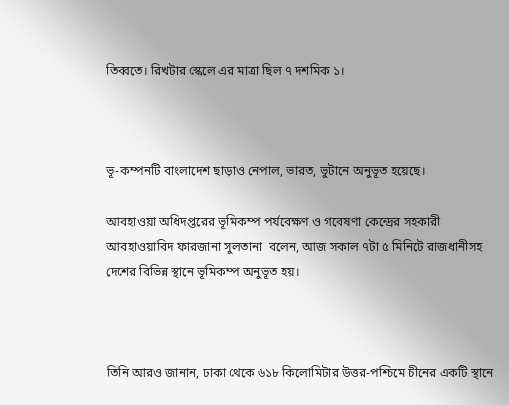তিব্বতে। রিখটার স্কেলে এর মাত্রা ছিল ৭ দশমিক ১।



ভূ-কম্পনটি বাংলাদেশ ছাড়াও নেপাল, ভারত, ভুটানে অনুভূত হয়েছে।

আবহাওয়া অধিদপ্তরের ভূমিকম্প পর্যবেক্ষণ ও গবেষণা কেন্দ্রের সহকারী আবহাওয়াবিদ ফারজানা সুলতানা  বলেন, আজ সকাল ৭টা ৫ মিনিটে রাজধানীসহ দেশের বিভিন্ন স্থানে ভূমিকম্প অনুভূত হয়।



তিনি আরও জানান, ঢাকা থেকে ৬১৮ কিলোমিটার উত্তর-পশ্চিমে চীনের একটি স্থানে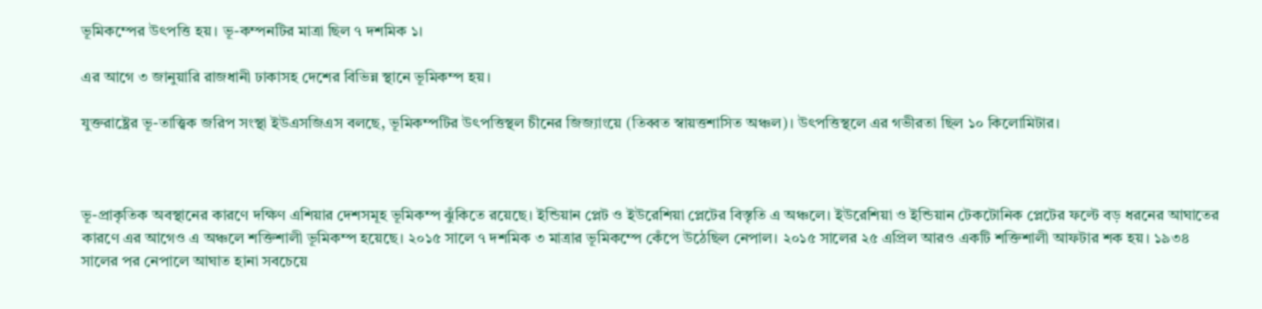ভূমিকম্পের উৎপত্তি হয়। ভূ-কম্পনটির মাত্রা ছিল ৭ দশমিক ১।

এর আগে ৩ জানুয়ারি রাজধানী ঢাকাসহ দেশের বিভিন্ন স্থানে ভূমিকম্প হয়।

যুক্তরাষ্ট্রের ভূ-তাত্ত্বিক জরিপ সংস্থা ইউএসজিএস বলছে, ভূমিকম্পটির উৎপত্তিস্থল চীনের জিজ্যাংয়ে (তিব্বত স্বায়ত্তশাসিত অঞ্চল)। উৎপত্তিস্থলে এর গভীরতা ছিল ১০ কিলোমিটার।



ভূ-প্রাকৃতিক অবস্থানের কারণে দক্ষিণ এশিয়ার দেশসমূহ ভূমিকম্প ঝুঁকিতে রয়েছে। ইন্ডিয়ান প্লেট ও ইউরেশিয়া প্লেটের বিস্তৃতি এ অঞ্চলে। ইউরেশিয়া ও ইন্ডিয়ান টেকটোনিক প্লেটের ফল্টে বড় ধরনের আঘাতের কারণে এর আগেও এ অঞ্চলে শক্তিশালী ভূমিকম্প হয়েছে। ২০১৫ সালে ৭ দশমিক ৩ মাত্রার ভূমিকম্পে কেঁপে উঠেছিল নেপাল। ২০১৫ সালের ২৫ এপ্রিল আরও একটি শক্তিশালী আফটার শক হয়। ১৯৩৪ সালের পর নেপালে আঘাত হানা সবচেয়ে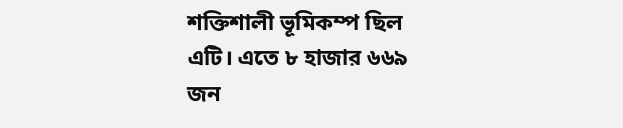শক্তিশালী ভূমিকম্প ছিল এটি। এতে ৮ হাজার ৬৬৯ জন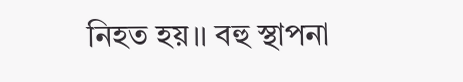নিহত হয়।। বহু স্থাপনা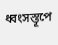ধ্বংসস্তূপে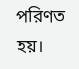পরিণত হয়।